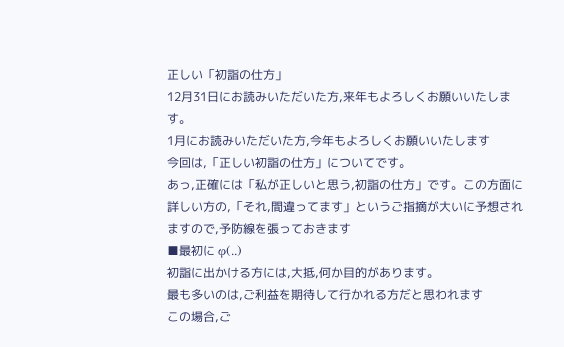正しい「初詣の仕方」
12月31日にお読みいただいた方,来年もよろしくお願いいたします。
1月にお読みいただいた方,今年もよろしくお願いいたします
今回は,「正しい初詣の仕方」についてです。
あっ,正確には「私が正しいと思う,初詣の仕方」です。この方面に詳しい方の,「それ,間違ってます」というご指摘が大いに予想されますので,予防線を張っておきます
■最初に φ(..)
初詣に出かける方には,大抵,何か目的があります。
最も多いのは,ご利益を期待して行かれる方だと思われます
この場合,ご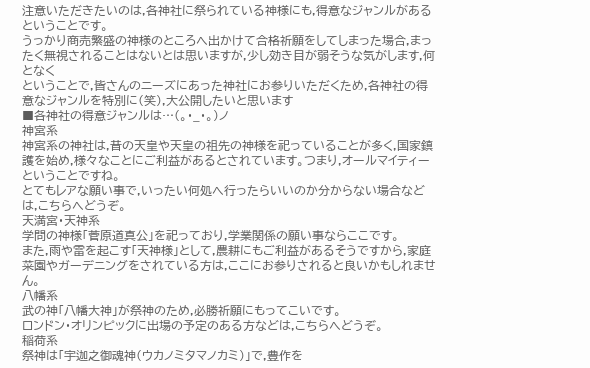注意いただきたいのは,各神社に祭られている神様にも,得意なジャンルがあるということです。
うっかり商売繁盛の神様のところへ出かけて合格祈願をしてしまった場合,まったく無視されることはないとは思いますが,少し効き目が弱そうな気がします,何となく
ということで,皆さんのニーズにあった神社にお参りいただくため,各神社の得意なジャンルを特別に(笑),大公開したいと思います
■各神社の得意ジャンルは…(。・_・。)ノ
神宮系
神宮系の神社は,昔の天皇や天皇の祖先の神様を祀っていることが多く,国家鎮護を始め,様々なことにご利益があるとされています。つまり,オールマイティーということですね。
とてもレアな願い事で,いったい何処へ行ったらいいのか分からない場合などは,こちらへどうぞ。
天満宮・天神系
学問の神様「菅原道真公」を祀っており,学業関係の願い事ならここです。
また,雨や雷を起こす「天神様」として,農耕にもご利益があるそうですから,家庭菜園やガーデニングをされている方は,ここにお参りされると良いかもしれません。
八幡系
武の神「八幡大神」が祭神のため,必勝祈願にもってこいです。
ロンドン・オリンピックに出場の予定のある方などは,こちらへどうぞ。
稲荷系
祭神は「宇迦之御魂神(ウカノミタマノカミ)」で,豊作を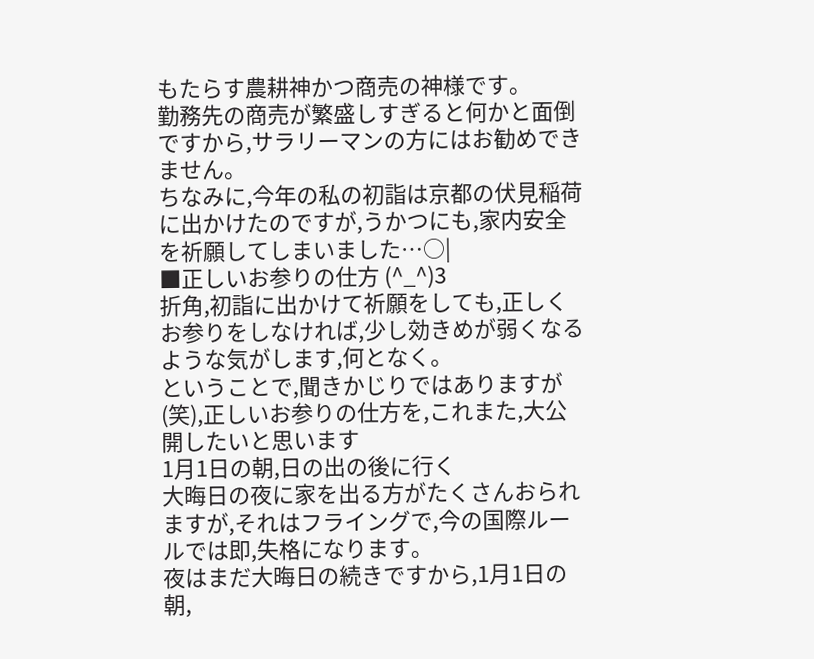もたらす農耕神かつ商売の神様です。
勤務先の商売が繁盛しすぎると何かと面倒ですから,サラリーマンの方にはお勧めできません。
ちなみに,今年の私の初詣は京都の伏見稲荷に出かけたのですが,うかつにも,家内安全を祈願してしまいました…○|
■正しいお参りの仕方 (^_^)3
折角,初詣に出かけて祈願をしても,正しくお参りをしなければ,少し効きめが弱くなるような気がします,何となく。
ということで,聞きかじりではありますが(笑),正しいお参りの仕方を,これまた,大公開したいと思います
1月1日の朝,日の出の後に行く
大晦日の夜に家を出る方がたくさんおられますが,それはフライングで,今の国際ルールでは即,失格になります。
夜はまだ大晦日の続きですから,1月1日の朝,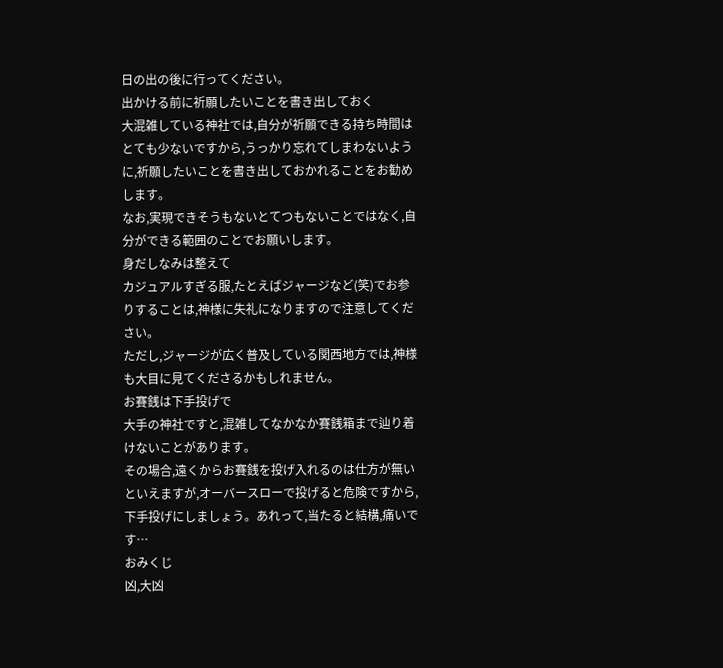日の出の後に行ってください。
出かける前に祈願したいことを書き出しておく
大混雑している神社では,自分が祈願できる持ち時間はとても少ないですから,うっかり忘れてしまわないように,祈願したいことを書き出しておかれることをお勧めします。
なお,実現できそうもないとてつもないことではなく,自分ができる範囲のことでお願いします。
身だしなみは整えて
カジュアルすぎる服,たとえばジャージなど(笑)でお参りすることは,神様に失礼になりますので注意してください。
ただし,ジャージが広く普及している関西地方では,神様も大目に見てくださるかもしれません。
お賽銭は下手投げで
大手の神社ですと,混雑してなかなか賽銭箱まで辿り着けないことがあります。
その場合,遠くからお賽銭を投げ入れるのは仕方が無いといえますが,オーバースローで投げると危険ですから,下手投げにしましょう。あれって,当たると結構,痛いです…
おみくじ
凶,大凶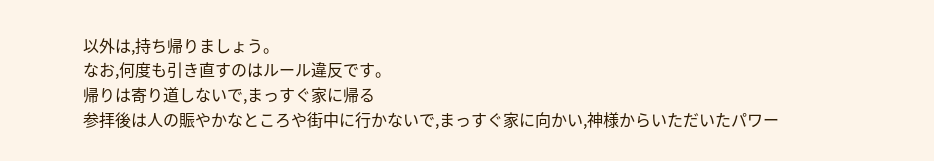以外は,持ち帰りましょう。
なお,何度も引き直すのはルール違反です。
帰りは寄り道しないで,まっすぐ家に帰る
参拝後は人の賑やかなところや街中に行かないで,まっすぐ家に向かい,神様からいただいたパワー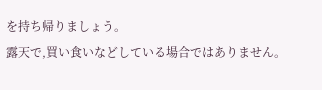を持ち帰りましょう。
露天で,買い食いなどしている場合ではありません。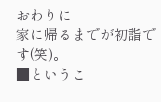おわりに
家に帰るまでが初詣です(笑)。
■というこ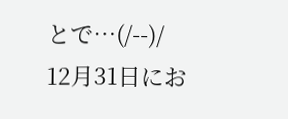とで…(/--)/
12月31日にお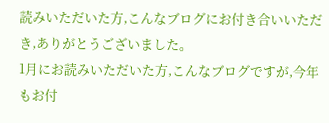読みいただいた方,こんなブログにお付き合いいただき,ありがとうございました。
1月にお読みいただいた方,こんなブログですが,今年もお付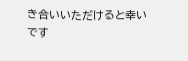き合いいただけると幸いです